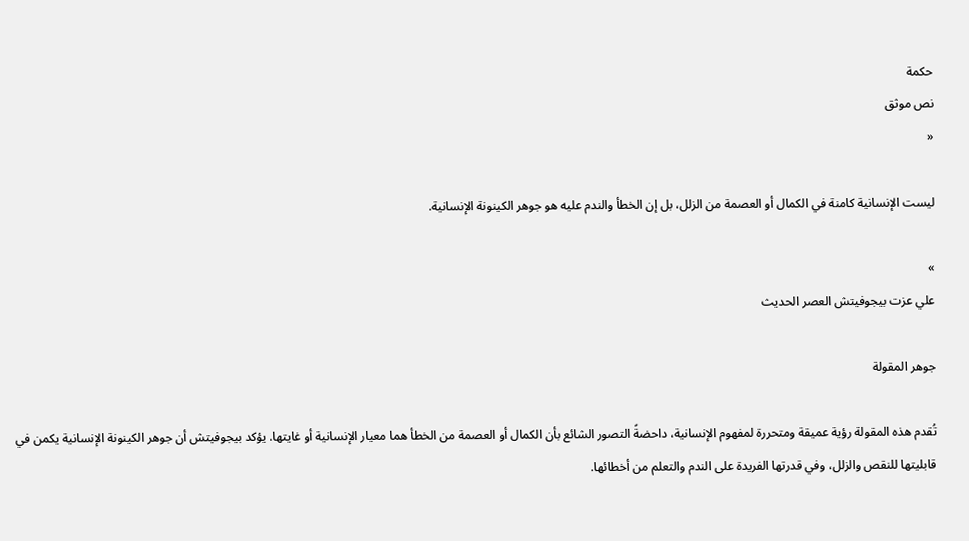حكمة
نص موثق
«

ليست الإنسانية كامنة في الكمال أو العصمة من الزلل، بل إن الخطأ والندم عليه هو جوهر الكينونة الإنسانية.

»
علي عزت بيجوفيتش العصر الحديث

جوهر المقولة

تُقدم هذه المقولة رؤية عميقة ومتحررة لمفهوم الإنسانية، داحضةً التصور الشائع بأن الكمال أو العصمة من الخطأ هما معيار الإنسانية أو غايتها. يؤكد بيجوفيتش أن جوهر الكينونة الإنسانية يكمن في قابليتها للنقص والزلل، وفي قدرتها الفريدة على الندم والتعلم من أخطائها.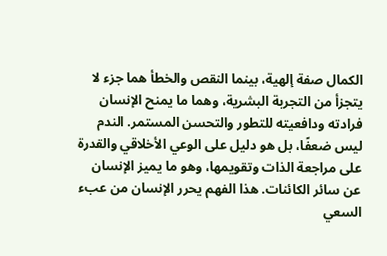الكمال صفة إلهية، بينما النقص والخطأ هما جزء لا يتجزأ من التجربة البشرية، وهما ما يمنح الإنسان فرادته ودافعيته للتطور والتحسن المستمر. الندم ليس ضعفًا، بل هو دليل على الوعي الأخلاقي والقدرة على مراجعة الذات وتقويمها، وهو ما يميز الإنسان عن سائر الكائنات. هذا الفهم يحرر الإنسان من عبء السعي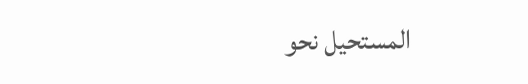المستحيل نحو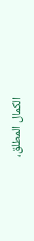الكمال المطلق،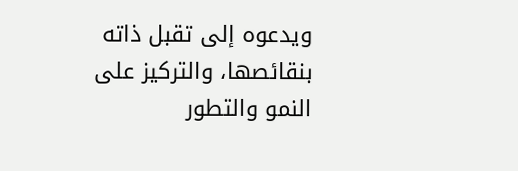ويدعوه إلى تقبل ذاته بنقائصها، والتركيز على النمو والتطور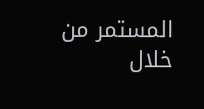المستمر من خلال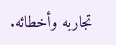تجاربه وأخطائه.